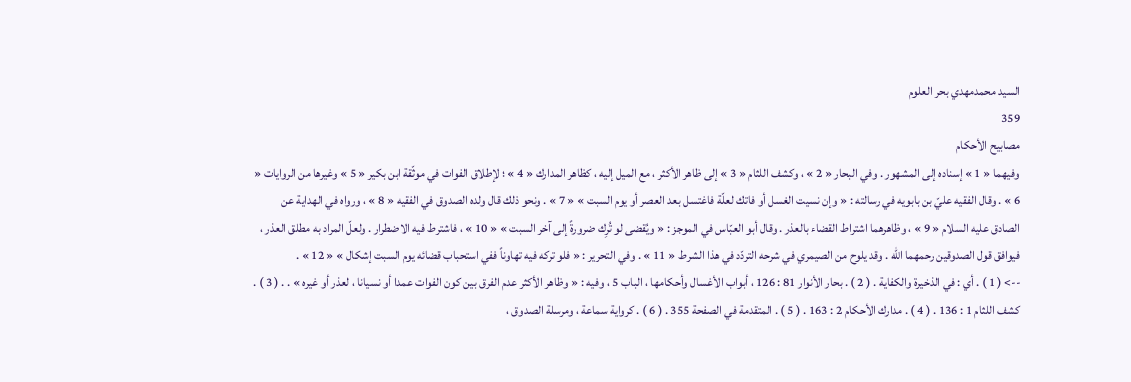السيد محمدمهدي بحر العلوم
359
مصابيح الأحكام
وفيهما « 1 » إسناده إلى المشهور . وفي البحار « 2 » ، وكشف اللثام « 3 » إلى ظاهر الأكثر ، مع الميل إليه ، كظاهر المدارك « 4 » ؛ لإطلاق الفوات في موثّقة ابن بكير « 5 » وغيرها من الروايات « 6 » . وقال الفقيه عليّ بن بابويه في رسالته : « وإن نسيت الغسل أو فاتك لعلّة فاغتسل بعد العصر أو يوم السبت » « 7 » . ونحو ذلك قال ولده الصدوق في الفقيه « 8 » ، ورواه في الهداية عن الصادق عليه السلام « 9 » ، وظاهرهما اشتراط القضاء بالعذر . وقال أبو العبّاس في الموجز : « ويُقضى لو تُرِك ضرورةً إلى آخر السبت » « 10 » ، فاشترط فيه الاضطرار . ولعلّ المراد به مطلق العذر ، فيوافق قول الصدوقين رحمهما الله . وقد يلوح من الصيمري في شرحه التردّد في هذا الشرط « 11 » . وفي التحرير : « فلو تركه فيه تهاوناً ففي استحباب قضائه يوم السبت إشكال » « 12 » .
--> ( 1 ) . أي : في الذخيرة والكفاية . ( 2 ) . بحار الأنوار 81 : 126 ، أبواب الأغسال وأحكامها ، الباب 5 ، وفيه : « وظاهر الأكثر عدم الفرق بين كون الفوات عمدا أو نسيانا ، لعذر أو غيره » . . ( 3 ) . كشف اللثام 1 : 136 . ( 4 ) . مدارك الأحكام 2 : 163 . ( 5 ) . المتقدمة في الصفحة 355 . ( 6 ) . كرواية سماعة ، ومرسلة الصدوق ،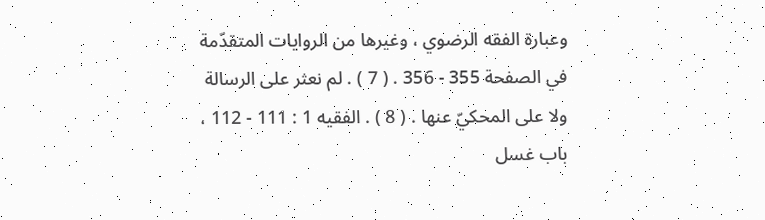وعبارة الفقه الرضوي ، وغيرها من الروايات المتقدّمة في الصفحة 355 - 356 . ( 7 ) . لم نعثر على الرسالة ولا على المحكيّ عنها . ( 8 ) . الفقيه 1 : 111 - 112 ، باب غسل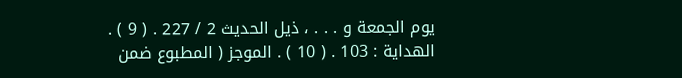يوم الجمعة و . . . ، ذيل الحديث 2 / 227 . ( 9 ) . الهداية : 103 . ( 10 ) . الموجز ( المطبوع ضمن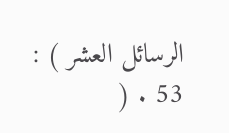الرسائل العشر ) : 53 . (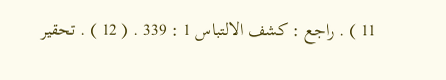11 ) . راجع : كشف الالتباس 1 : 339 . ( 12 ) . تحقير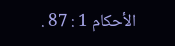الأحكام 1 : 87 .